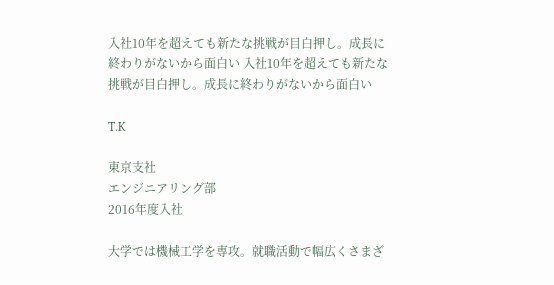入社10年を超えても新たな挑戦が目白押し。成長に終わりがないから面白い 入社10年を超えても新たな挑戦が目白押し。成長に終わりがないから面白い

T.K

東京支社
エンジニアリング部
2016年度入社

大学では機械工学を専攻。就職活動で幅広くさまざ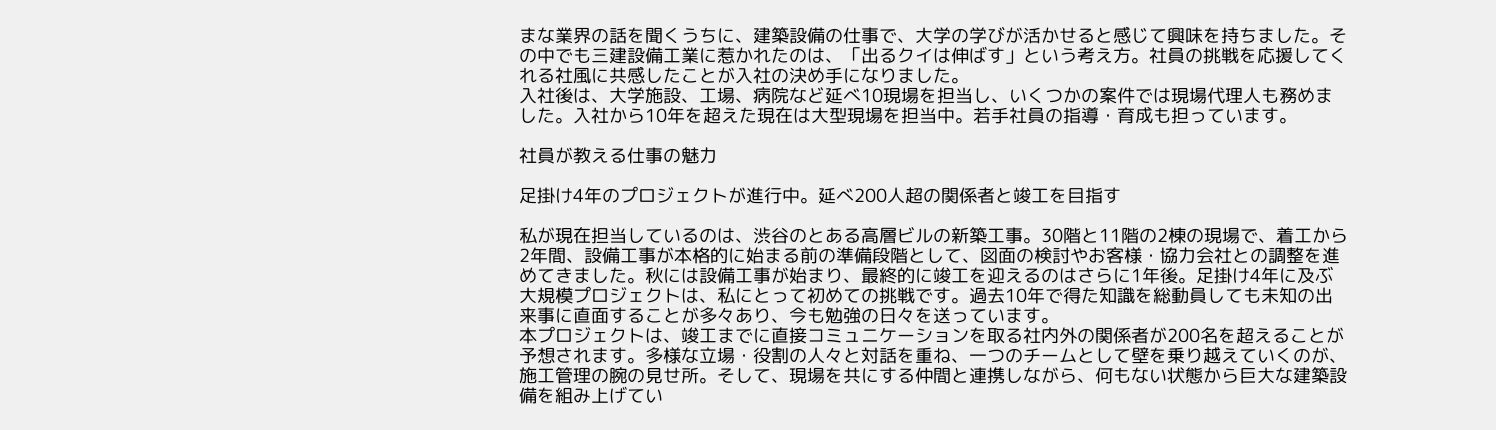まな業界の話を聞くうちに、建築設備の仕事で、大学の学びが活かせると感じて興味を持ちました。その中でも三建設備工業に惹かれたのは、「出るクイは伸ばす」という考え方。社員の挑戦を応援してくれる社風に共感したことが入社の決め手になりました。
入社後は、大学施設、工場、病院など延べ10現場を担当し、いくつかの案件では現場代理人も務めました。入社から10年を超えた現在は大型現場を担当中。若手社員の指導・育成も担っています。

社員が教える仕事の魅力

足掛け4年のプロジェクトが進行中。延べ200人超の関係者と竣工を目指す

私が現在担当しているのは、渋谷のとある高層ビルの新築工事。30階と11階の2棟の現場で、着工から2年間、設備工事が本格的に始まる前の準備段階として、図面の検討やお客様・協力会社との調整を進めてきました。秋には設備工事が始まり、最終的に竣工を迎えるのはさらに1年後。足掛け4年に及ぶ大規模プロジェクトは、私にとって初めての挑戦です。過去10年で得た知識を総動員しても未知の出来事に直面することが多々あり、今も勉強の日々を送っています。
本プロジェクトは、竣工までに直接コミュニケーションを取る社内外の関係者が200名を超えることが予想されます。多様な立場・役割の人々と対話を重ね、一つのチームとして壁を乗り越えていくのが、施工管理の腕の見せ所。そして、現場を共にする仲間と連携しながら、何もない状態から巨大な建築設備を組み上げてい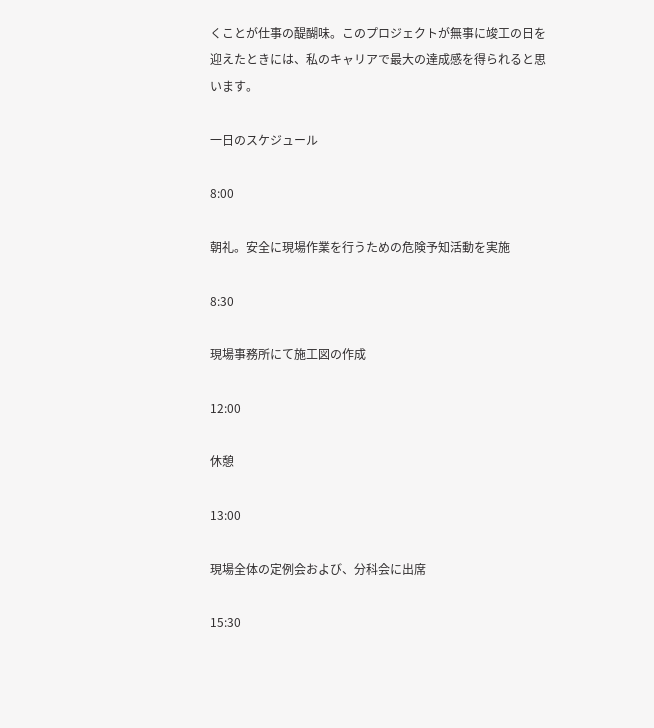くことが仕事の醍醐味。このプロジェクトが無事に竣工の日を迎えたときには、私のキャリアで最大の達成感を得られると思います。

一日のスケジュール

8:00

朝礼。安全に現場作業を行うための危険予知活動を実施

8:30

現場事務所にて施工図の作成

12:00

休憩

13:00

現場全体の定例会および、分科会に出席

15:30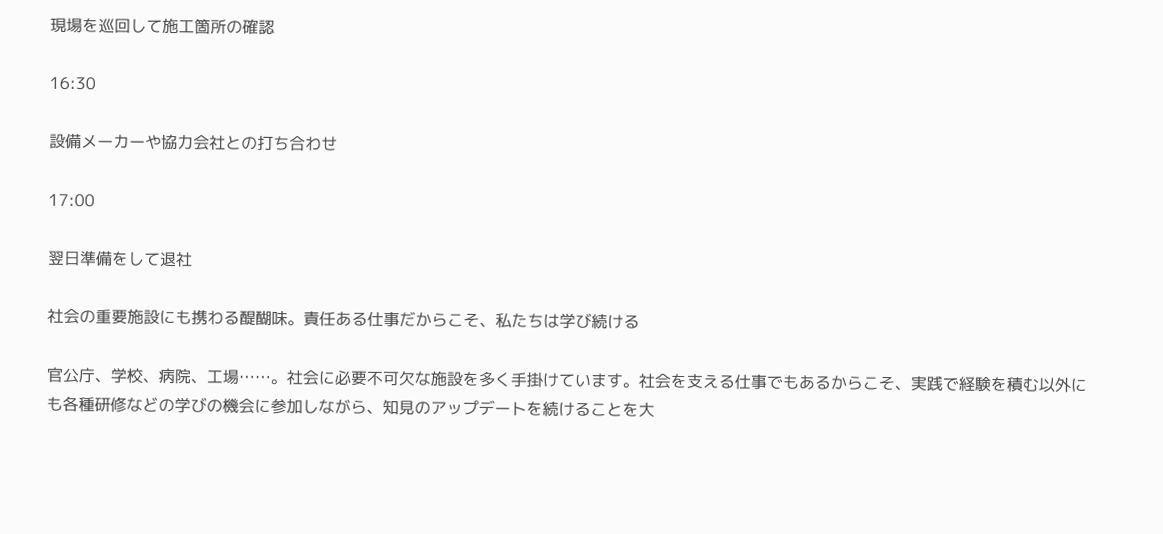現場を巡回して施工箇所の確認

16:30

設備メーカーや協力会社との打ち合わせ

17:00

翌日準備をして退社

社会の重要施設にも携わる醍醐味。責任ある仕事だからこそ、私たちは学び続ける

官公庁、学校、病院、工場……。社会に必要不可欠な施設を多く手掛けています。社会を支える仕事でもあるからこそ、実践で経験を積む以外にも各種研修などの学びの機会に参加しながら、知見のアップデートを続けることを大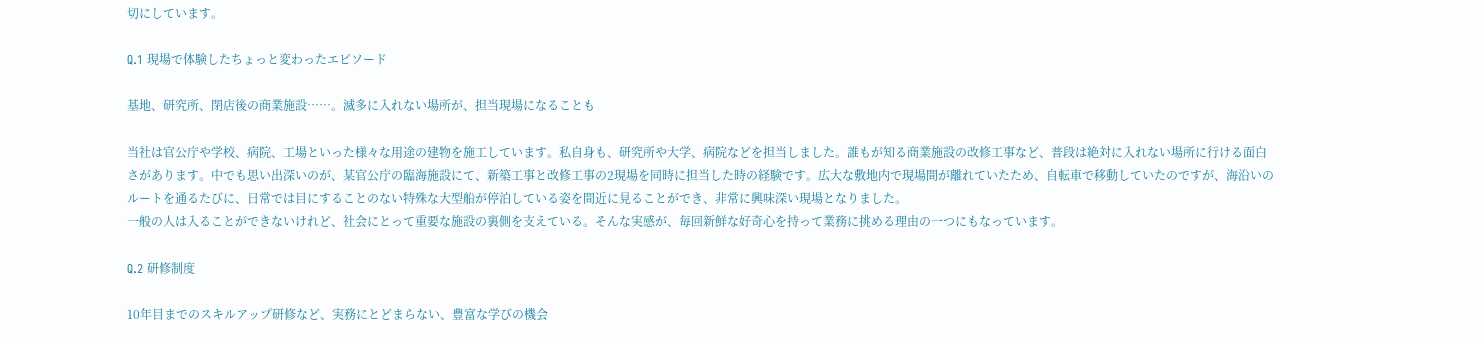切にしています。

Q.1 現場で体験したちょっと変わったエピソード

基地、研究所、閉店後の商業施設……。滅多に入れない場所が、担当現場になることも

当社は官公庁や学校、病院、工場といった様々な用途の建物を施工しています。私自身も、研究所や大学、病院などを担当しました。誰もが知る商業施設の改修工事など、普段は絶対に入れない場所に行ける面白さがあります。中でも思い出深いのが、某官公庁の臨海施設にて、新築工事と改修工事の2現場を同時に担当した時の経験です。広大な敷地内で現場間が離れていたため、自転車で移動していたのですが、海沿いのルートを通るたびに、日常では目にすることのない特殊な大型船が停泊している姿を間近に見ることができ、非常に興味深い現場となりました。
一般の人は入ることができないけれど、社会にとって重要な施設の裏側を支えている。そんな実感が、毎回新鮮な好奇心を持って業務に挑める理由の一つにもなっています。

Q.2 研修制度

10年目までのスキルアップ研修など、実務にとどまらない、豊富な学びの機会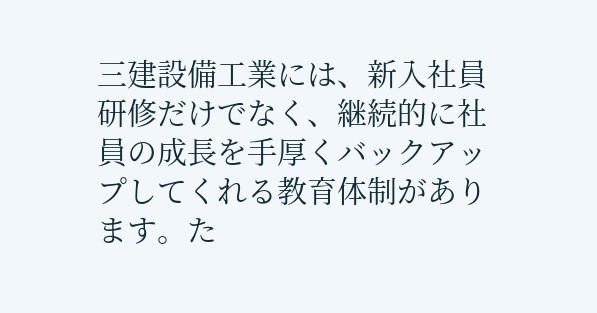三建設備工業には、新入社員研修だけでなく、継続的に社員の成長を手厚くバックアップしてくれる教育体制があります。た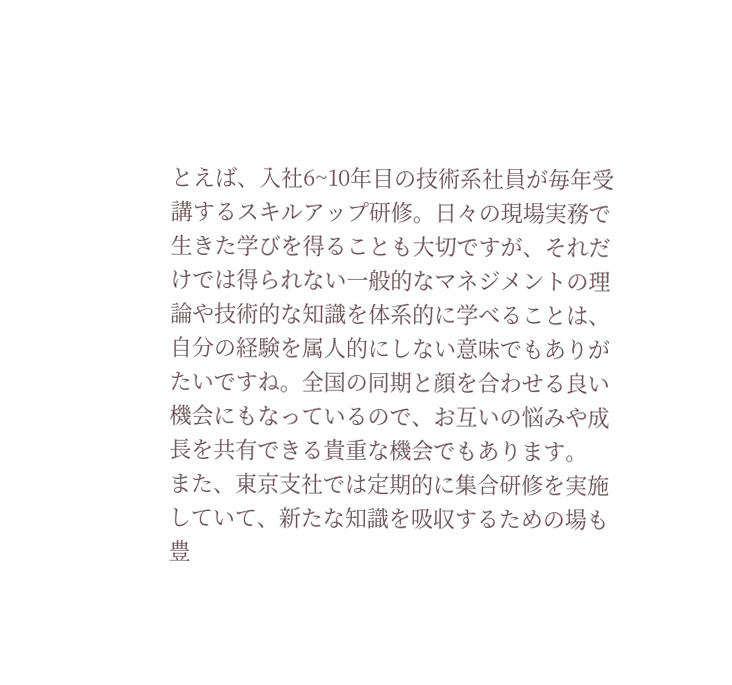とえば、入社6~10年目の技術系社員が毎年受講するスキルアップ研修。日々の現場実務で生きた学びを得ることも大切ですが、それだけでは得られない一般的なマネジメントの理論や技術的な知識を体系的に学べることは、自分の経験を属人的にしない意味でもありがたいですね。全国の同期と顔を合わせる良い機会にもなっているので、お互いの悩みや成長を共有できる貴重な機会でもあります。
また、東京支社では定期的に集合研修を実施していて、新たな知識を吸収するための場も豊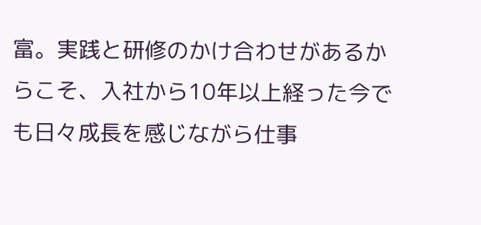富。実践と研修のかけ合わせがあるからこそ、入社から10年以上経った今でも日々成長を感じながら仕事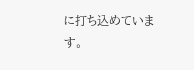に打ち込めています。